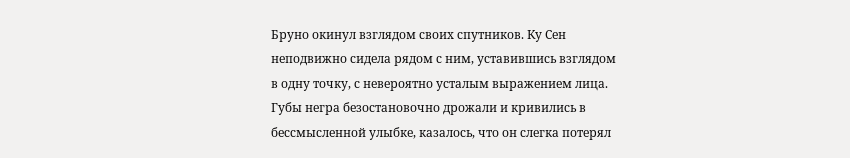Бруно окинул взглядом своих спутников. Ку Сен неподвижно сидела рядом с ним, уставившись взглядом в одну точку, с невероятно усталым выражением лица. Губы негра безостановочно дрожали и кривились в бессмысленной улыбке, казалось, что он слегка потерял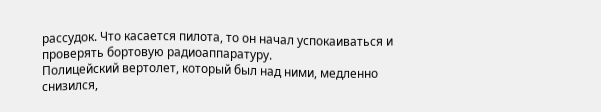рассудок. Что касается пилота, то он начал успокаиваться и проверять бортовую радиоаппаратуру.
Полицейский вертолет, который был над ними, медленно снизился,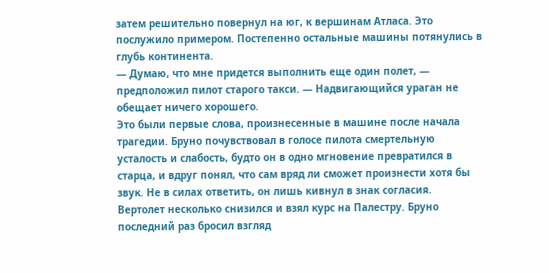затем решительно повернул на юг, к вершинам Атласа. Это послужило примером. Постепенно остальные машины потянулись в глубь континента.
— Думаю, что мне придется выполнить еще один полет, — предположил пилот старого такси. — Надвигающийся ураган не обещает ничего хорошего.
Это были первые слова, произнесенные в машине после начала трагедии. Бруно почувствовал в голосе пилота смертельную усталость и слабость, будто он в одно мгновение превратился в старца, и вдруг понял, что сам вряд ли сможет произнести хотя бы звук. Не в силах ответить, он лишь кивнул в знак согласия.
Вертолет несколько снизился и взял курс на Палестру. Бруно последний раз бросил взгляд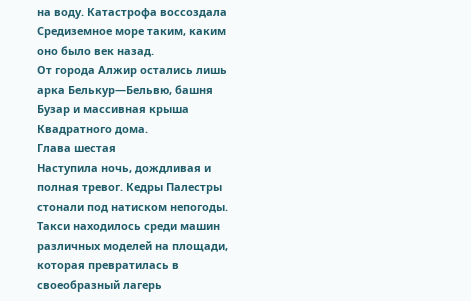на воду. Катастрофа воссоздала Средиземное море таким, каким оно было век назад.
От города Алжир остались лишь арка Белькур—Бельвю, башня Бузар и массивная крыша Квадратного дома.
Глава шестая
Наступила ночь, дождливая и полная тревог. Кедры Палестры стонали под натиском непогоды. Такси находилось среди машин различных моделей на площади, которая превратилась в своеобразный лагерь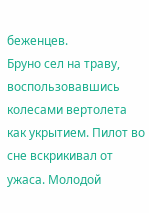беженцев.
Бруно сел на траву, воспользовавшись колесами вертолета как укрытием. Пилот во сне вскрикивал от ужаса. Молодой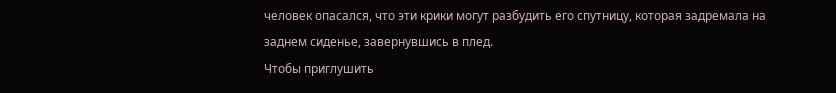человек опасался, что эти крики могут разбудить его спутницу, которая задремала на заднем сиденье, завернувшись в плед.
Чтобы приглушить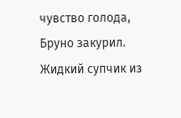чувство голода, Бруно закурил. Жидкий супчик из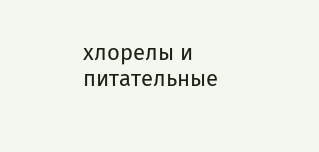хлорелы и питательные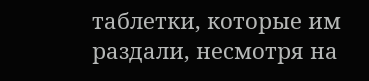таблетки, которые им раздали, несмотря на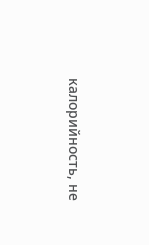калорийность, не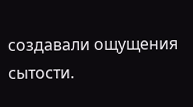создавали ощущения сытости.